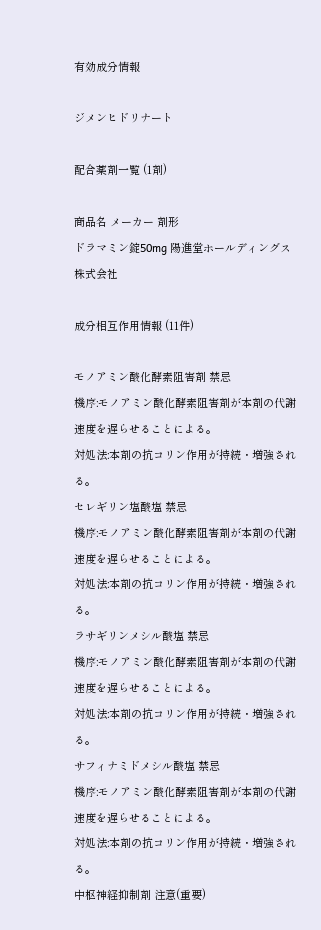有効成分情報

ジメンヒドリナート

配合薬剤一覧 (1剤)

商品名 メーカー 剤形
ドラマミン錠50mg 陽進堂ホールディングス株式会社

成分相互作用情報 (11件)

モノアミン酸化酵素阻害剤 禁忌
機序:モノアミン酸化酵素阻害剤が本剤の代謝速度を遅らせることによる。
対処法:本剤の抗コリン作用が持続・増強される。
セレギリン塩酸塩 禁忌
機序:モノアミン酸化酵素阻害剤が本剤の代謝速度を遅らせることによる。
対処法:本剤の抗コリン作用が持続・増強される。
ラサギリンメシル酸塩 禁忌
機序:モノアミン酸化酵素阻害剤が本剤の代謝速度を遅らせることによる。
対処法:本剤の抗コリン作用が持続・増強される。
サフィナミドメシル酸塩 禁忌
機序:モノアミン酸化酵素阻害剤が本剤の代謝速度を遅らせることによる。
対処法:本剤の抗コリン作用が持続・増強される。
中枢神経抑制剤 注意(重要)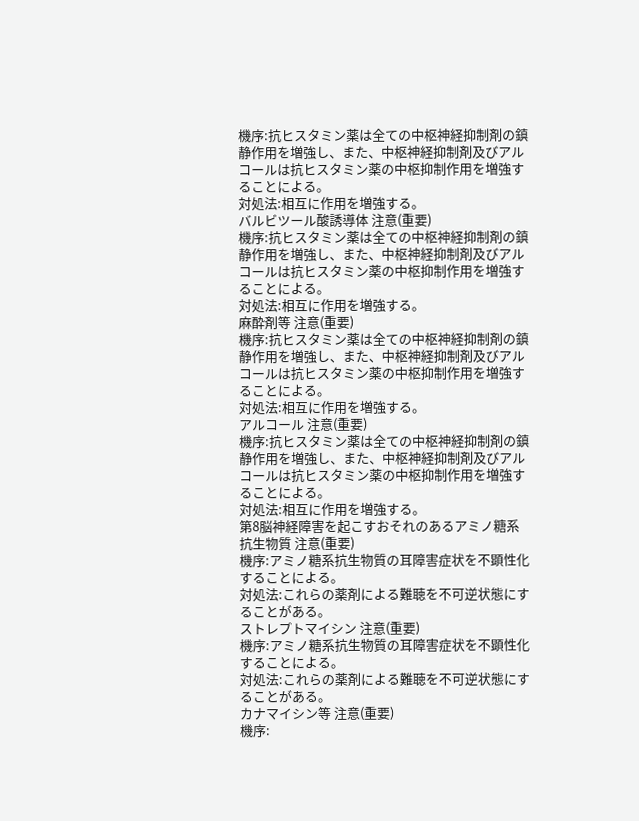機序:抗ヒスタミン薬は全ての中枢神経抑制剤の鎮静作用を増強し、また、中枢神経抑制剤及びアルコールは抗ヒスタミン薬の中枢抑制作用を増強することによる。
対処法:相互に作用を増強する。
バルビツール酸誘導体 注意(重要)
機序:抗ヒスタミン薬は全ての中枢神経抑制剤の鎮静作用を増強し、また、中枢神経抑制剤及びアルコールは抗ヒスタミン薬の中枢抑制作用を増強することによる。
対処法:相互に作用を増強する。
麻酔剤等 注意(重要)
機序:抗ヒスタミン薬は全ての中枢神経抑制剤の鎮静作用を増強し、また、中枢神経抑制剤及びアルコールは抗ヒスタミン薬の中枢抑制作用を増強することによる。
対処法:相互に作用を増強する。
アルコール 注意(重要)
機序:抗ヒスタミン薬は全ての中枢神経抑制剤の鎮静作用を増強し、また、中枢神経抑制剤及びアルコールは抗ヒスタミン薬の中枢抑制作用を増強することによる。
対処法:相互に作用を増強する。
第8脳神経障害を起こすおそれのあるアミノ糖系抗生物質 注意(重要)
機序:アミノ糖系抗生物質の耳障害症状を不顕性化することによる。
対処法:これらの薬剤による難聴を不可逆状態にすることがある。
ストレプトマイシン 注意(重要)
機序:アミノ糖系抗生物質の耳障害症状を不顕性化することによる。
対処法:これらの薬剤による難聴を不可逆状態にすることがある。
カナマイシン等 注意(重要)
機序: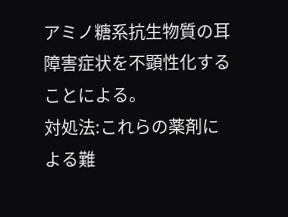アミノ糖系抗生物質の耳障害症状を不顕性化することによる。
対処法:これらの薬剤による難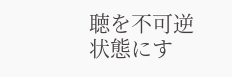聴を不可逆状態にす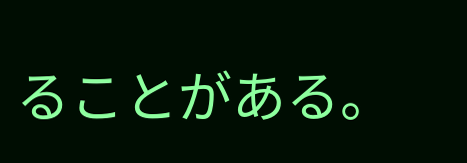ることがある。